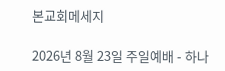본교회메세지

2026년 8월 23일 주일예배 - 하나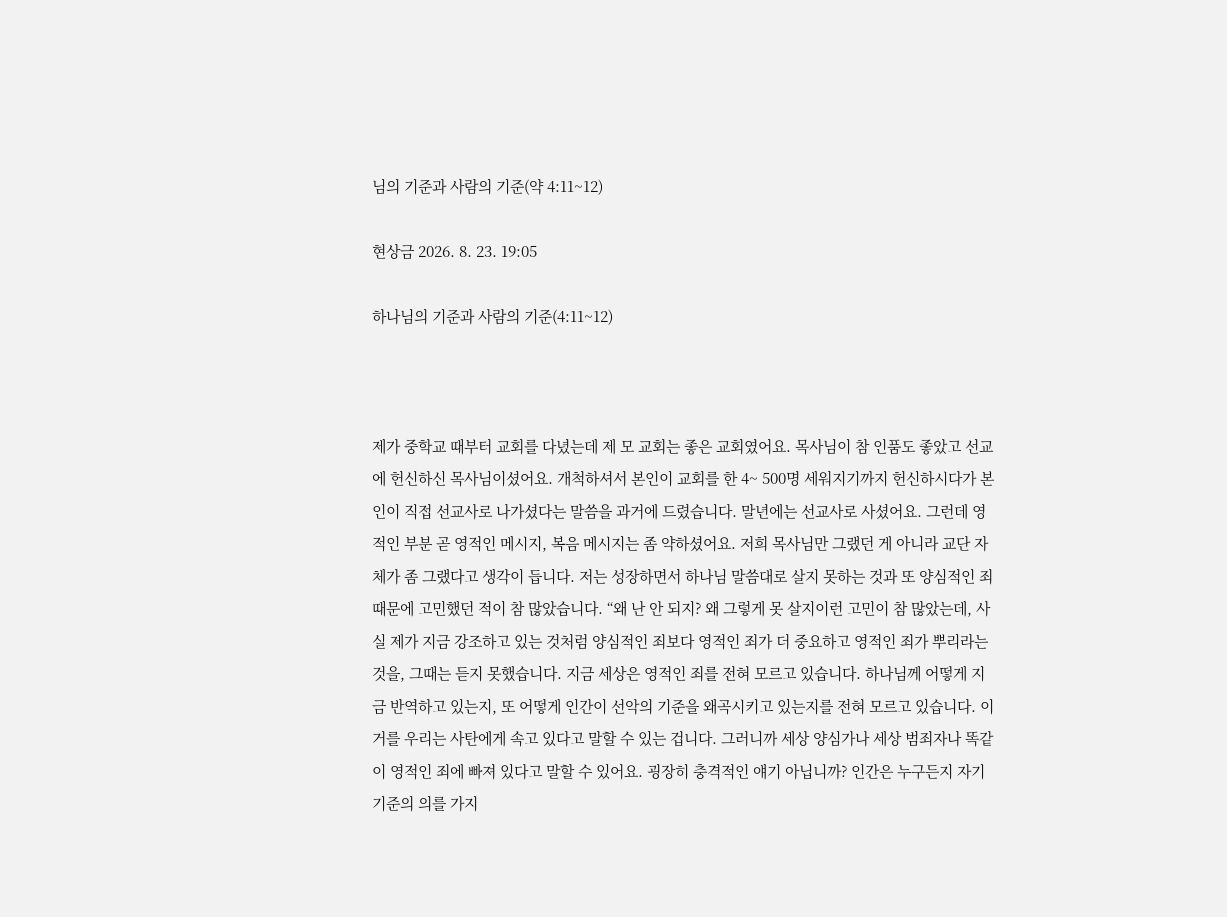님의 기준과 사람의 기준(약 4:11~12)

현상금 2026. 8. 23. 19:05

하나님의 기준과 사람의 기준(4:11~12)



제가 중학교 때부터 교회를 다녔는데 제 모 교회는 좋은 교회였어요. 목사님이 참 인품도 좋았고 선교에 헌신하신 목사님이셨어요. 개척하셔서 본인이 교회를 한 4~ 500명 세워지기까지 헌신하시다가 본인이 직접 선교사로 나가셨다는 말씀을 과거에 드렸습니다. 말년에는 선교사로 사셨어요. 그런데 영적인 부분 곧 영적인 메시지, 복음 메시지는 좀 약하셨어요. 저희 목사님만 그랬던 게 아니라 교단 자체가 좀 그랬다고 생각이 듭니다. 저는 성장하면서 하나님 말씀대로 살지 못하는 것과 또 양심적인 죄 때문에 고민했던 적이 참 많았습니다. “왜 난 안 되지? 왜 그렇게 못 살지이런 고민이 참 많았는데, 사실 제가 지금 강조하고 있는 것처럼 양심적인 죄보다 영적인 죄가 더 중요하고 영적인 죄가 뿌리라는 것을, 그때는 듣지 못했습니다. 지금 세상은 영적인 죄를 전혀 모르고 있습니다. 하나님께 어떻게 지금 반역하고 있는지, 또 어떻게 인간이 선악의 기준을 왜곡시키고 있는지를 전혀 모르고 있습니다. 이거를 우리는 사탄에게 속고 있다고 말할 수 있는 겁니다. 그러니까 세상 양심가나 세상 범죄자나 똑같이 영적인 죄에 빠져 있다고 말할 수 있어요. 굉장히 충격적인 얘기 아닙니까? 인간은 누구든지 자기 기준의 의를 가지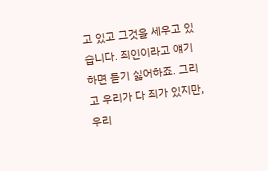고 있고 그것을 세우고 있습니다. 죄인이라고 얘기하면 듣기 싫어하죠. 그리고 우리가 다 죄가 있지만, 우리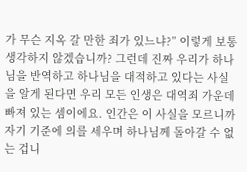가 무슨 지옥 갈 만한 죄가 있느냐?” 이렇게 보통 생각하지 않겠습니까? 그런데 진짜 우리가 하나님을 반역하고 하나님을 대적하고 있다는 사실을 알게 된다면 우리 모든 인생은 대역죄 가운데 빠져 있는 셈이에요. 인간은 이 사실을 모르니까 자기 기준에 의를 세우며 하나님께 돌아갈 수 없는 겁니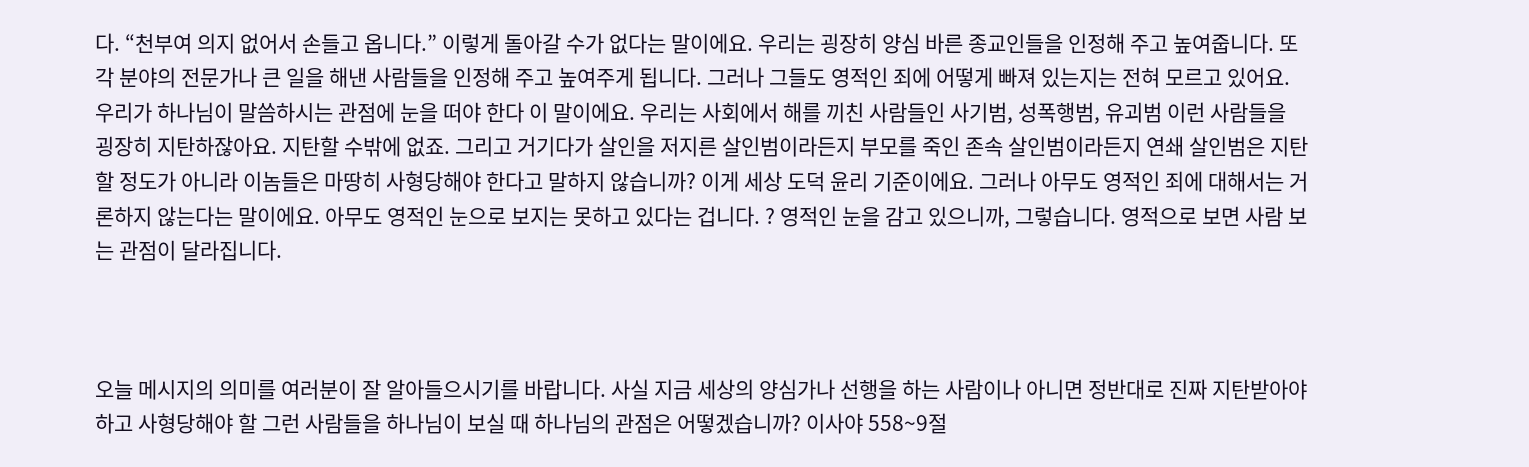다. “천부여 의지 없어서 손들고 옵니다.” 이렇게 돌아갈 수가 없다는 말이에요. 우리는 굉장히 양심 바른 종교인들을 인정해 주고 높여줍니다. 또 각 분야의 전문가나 큰 일을 해낸 사람들을 인정해 주고 높여주게 됩니다. 그러나 그들도 영적인 죄에 어떻게 빠져 있는지는 전혀 모르고 있어요. 우리가 하나님이 말씀하시는 관점에 눈을 떠야 한다 이 말이에요. 우리는 사회에서 해를 끼친 사람들인 사기범, 성폭행범, 유괴범 이런 사람들을 굉장히 지탄하잖아요. 지탄할 수밖에 없죠. 그리고 거기다가 살인을 저지른 살인범이라든지 부모를 죽인 존속 살인범이라든지 연쇄 살인범은 지탄할 정도가 아니라 이놈들은 마땅히 사형당해야 한다고 말하지 않습니까? 이게 세상 도덕 윤리 기준이에요. 그러나 아무도 영적인 죄에 대해서는 거론하지 않는다는 말이에요. 아무도 영적인 눈으로 보지는 못하고 있다는 겁니다. ? 영적인 눈을 감고 있으니까, 그렇습니다. 영적으로 보면 사람 보는 관점이 달라집니다.



오늘 메시지의 의미를 여러분이 잘 알아들으시기를 바랍니다. 사실 지금 세상의 양심가나 선행을 하는 사람이나 아니면 정반대로 진짜 지탄받아야 하고 사형당해야 할 그런 사람들을 하나님이 보실 때 하나님의 관점은 어떻겠습니까? 이사야 558~9절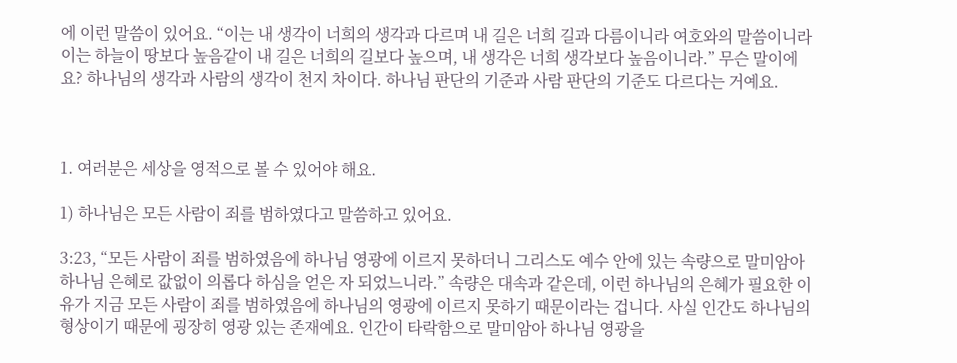에 이런 말씀이 있어요. “이는 내 생각이 너희의 생각과 다르며 내 길은 너희 길과 다름이니라 여호와의 말씀이니라 이는 하늘이 땅보다 높음같이 내 길은 너희의 길보다 높으며, 내 생각은 너희 생각보다 높음이니라.” 무슨 말이에요? 하나님의 생각과 사람의 생각이 천지 차이다. 하나님 판단의 기준과 사람 판단의 기준도 다르다는 거예요.



1. 여러분은 세상을 영적으로 볼 수 있어야 해요.

1) 하나님은 모든 사람이 죄를 범하였다고 말씀하고 있어요.

3:23, “모든 사람이 죄를 범하였음에 하나님 영광에 이르지 못하더니 그리스도 예수 안에 있는 속량으로 말미암아 하나님 은혜로 값없이 의롭다 하심을 얻은 자 되었느니라.” 속량은 대속과 같은데, 이런 하나님의 은혜가 필요한 이유가 지금 모든 사람이 죄를 범하였음에 하나님의 영광에 이르지 못하기 때문이라는 겁니다. 사실 인간도 하나님의 형상이기 때문에 굉장히 영광 있는 존재예요. 인간이 타락함으로 말미암아 하나님 영광을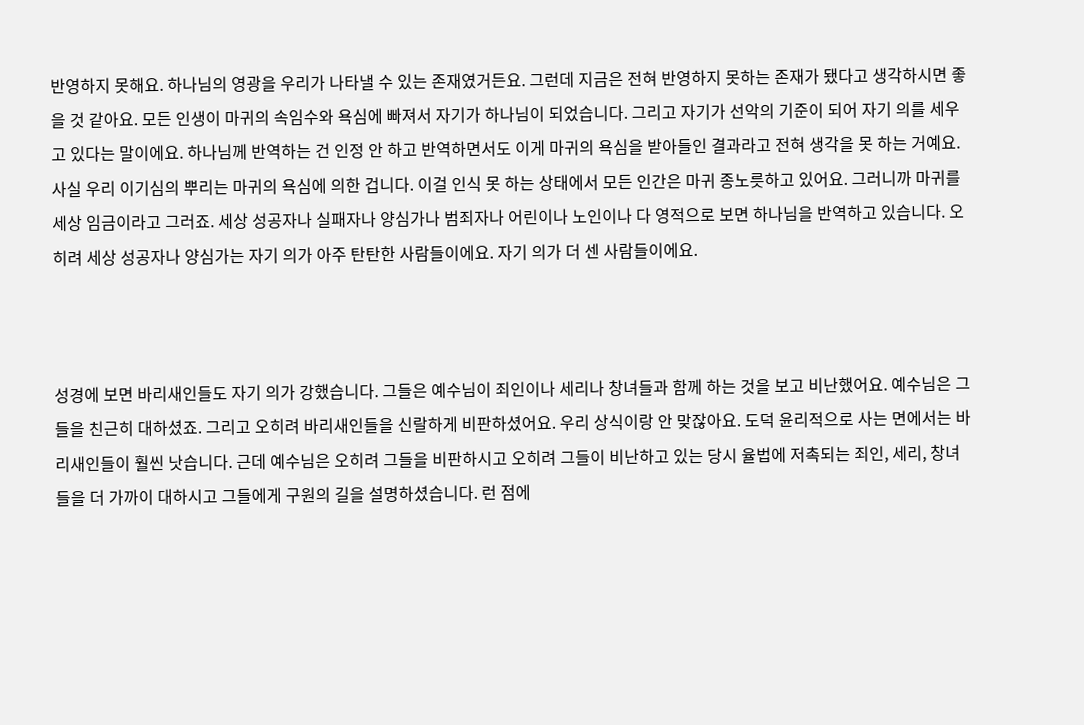반영하지 못해요. 하나님의 영광을 우리가 나타낼 수 있는 존재였거든요. 그런데 지금은 전혀 반영하지 못하는 존재가 됐다고 생각하시면 좋을 것 같아요. 모든 인생이 마귀의 속임수와 욕심에 빠져서 자기가 하나님이 되었습니다. 그리고 자기가 선악의 기준이 되어 자기 의를 세우고 있다는 말이에요. 하나님께 반역하는 건 인정 안 하고 반역하면서도 이게 마귀의 욕심을 받아들인 결과라고 전혀 생각을 못 하는 거예요. 사실 우리 이기심의 뿌리는 마귀의 욕심에 의한 겁니다. 이걸 인식 못 하는 상태에서 모든 인간은 마귀 종노릇하고 있어요. 그러니까 마귀를 세상 임금이라고 그러죠. 세상 성공자나 실패자나 양심가나 범죄자나 어린이나 노인이나 다 영적으로 보면 하나님을 반역하고 있습니다. 오히려 세상 성공자나 양심가는 자기 의가 아주 탄탄한 사람들이에요. 자기 의가 더 센 사람들이에요.



성경에 보면 바리새인들도 자기 의가 강했습니다. 그들은 예수님이 죄인이나 세리나 창녀들과 함께 하는 것을 보고 비난했어요. 예수님은 그들을 친근히 대하셨죠. 그리고 오히려 바리새인들을 신랄하게 비판하셨어요. 우리 상식이랑 안 맞잖아요. 도덕 윤리적으로 사는 면에서는 바리새인들이 훨씬 낫습니다. 근데 예수님은 오히려 그들을 비판하시고 오히려 그들이 비난하고 있는 당시 율법에 저촉되는 죄인, 세리, 창녀들을 더 가까이 대하시고 그들에게 구원의 길을 설명하셨습니다. 런 점에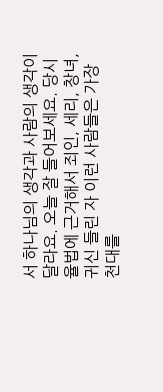서 하나님의 생각과 사람의 생각이 달라요. 오늘 잘 들어보세요. 당시 율법에 근거해서 죄인, 세리, 창녀, 귀신 들린 자 이런 사람들은 가장 천대를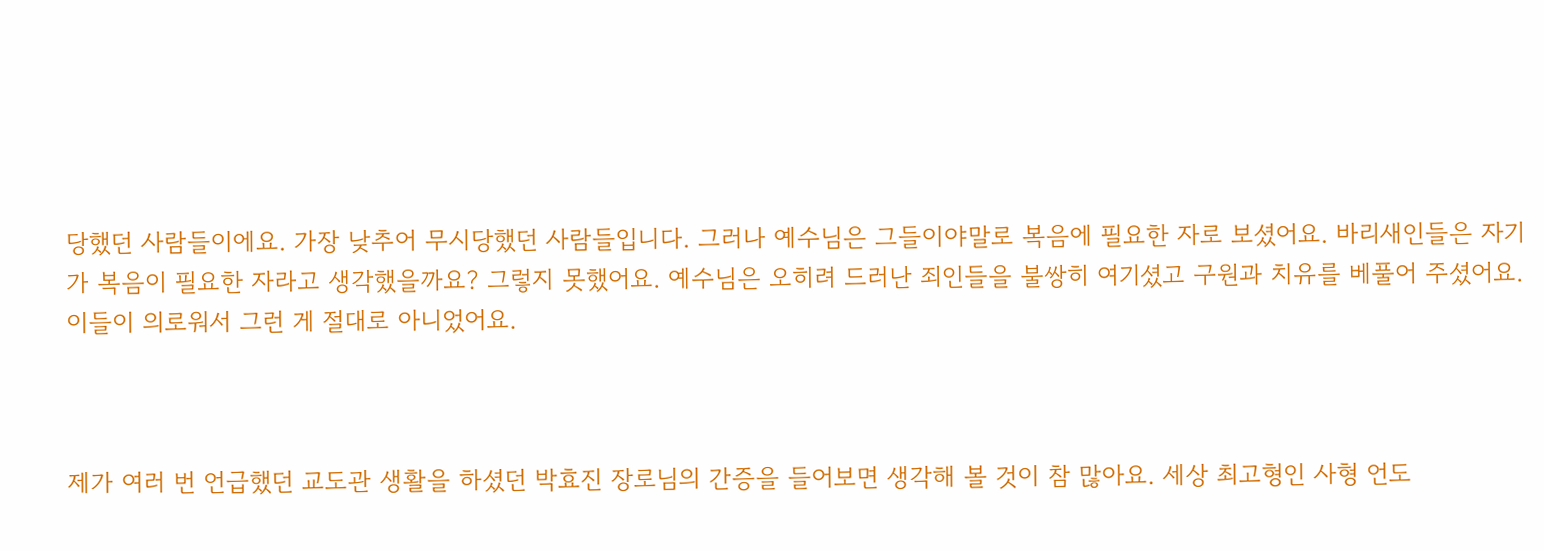당했던 사람들이에요. 가장 낮추어 무시당했던 사람들입니다. 그러나 예수님은 그들이야말로 복음에 필요한 자로 보셨어요. 바리새인들은 자기가 복음이 필요한 자라고 생각했을까요? 그렇지 못했어요. 예수님은 오히려 드러난 죄인들을 불쌍히 여기셨고 구원과 치유를 베풀어 주셨어요. 이들이 의로워서 그런 게 절대로 아니었어요.



제가 여러 번 언급했던 교도관 생활을 하셨던 박효진 장로님의 간증을 들어보면 생각해 볼 것이 참 많아요. 세상 최고형인 사형 언도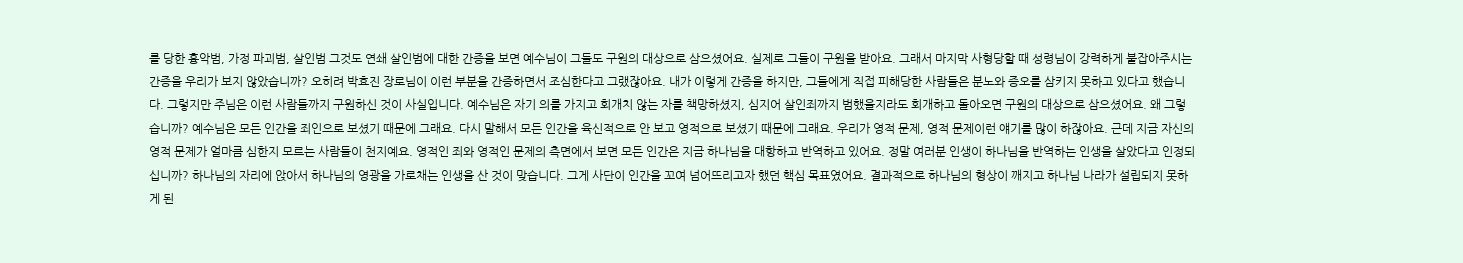를 당한 흉악범, 가정 파괴범, 살인범 그것도 연쇄 살인범에 대한 간증을 보면 예수님이 그들도 구원의 대상으로 삼으셨어요. 실제로 그들이 구원을 받아요. 그래서 마지막 사형당할 때 성령님이 강력하게 붙잡아주시는 간증을 우리가 보지 않았습니까? 오히려 박효진 장로님이 이런 부분을 간증하면서 조심한다고 그랬잖아요. 내가 이렇게 간증을 하지만, 그들에게 직접 피해당한 사람들은 분노와 증오를 삼키지 못하고 있다고 했습니다. 그렇지만 주님은 이런 사람들까지 구원하신 것이 사실입니다. 예수님은 자기 의를 가지고 회개치 않는 자를 책망하셨지, 심지어 살인죄까지 범했을지라도 회개하고 돌아오면 구원의 대상으로 삼으셨어요. 왜 그렇습니까? 예수님은 모든 인간을 죄인으로 보셨기 때문에 그래요. 다시 말해서 모든 인간을 육신적으로 안 보고 영적으로 보셨기 때문에 그래요. 우리가 영적 문제, 영적 문제이런 얘기를 많이 하잖아요. 근데 지금 자신의 영적 문제가 얼마큼 심한지 모르는 사람들이 천지예요. 영적인 죄와 영적인 문제의 측면에서 보면 모든 인간은 지금 하나님을 대항하고 반역하고 있어요. 정말 여러분 인생이 하나님을 반역하는 인생을 살았다고 인정되십니까? 하나님의 자리에 앉아서 하나님의 영광을 가로채는 인생을 산 것이 맞습니다. 그게 사단이 인간을 꼬여 넘어뜨리고자 했던 핵심 목표였어요. 결과적으로 하나님의 형상이 깨지고 하나님 나라가 설립되지 못하게 된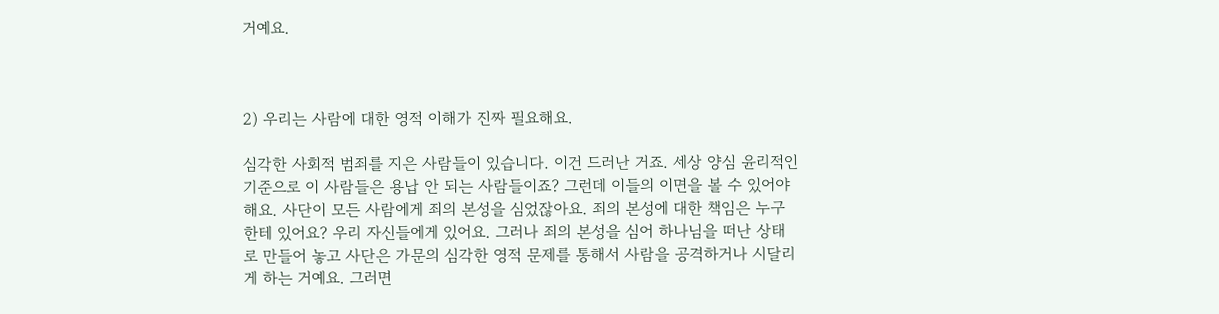거예요.



2) 우리는 사람에 대한 영적 이해가 진짜 필요해요.

심각한 사회적 범죄를 지은 사람들이 있습니다. 이건 드러난 거죠. 세상 양심 윤리적인 기준으로 이 사람들은 용납 안 되는 사람들이죠? 그런데 이들의 이면을 볼 수 있어야 해요. 사단이 모든 사람에게 죄의 본성을 심었잖아요. 죄의 본성에 대한 책임은 누구한테 있어요? 우리 자신들에게 있어요. 그러나 죄의 본성을 심어 하나님을 떠난 상태로 만들어 놓고 사단은 가문의 심각한 영적 문제를 통해서 사람을 공격하거나 시달리게 하는 거예요. 그러면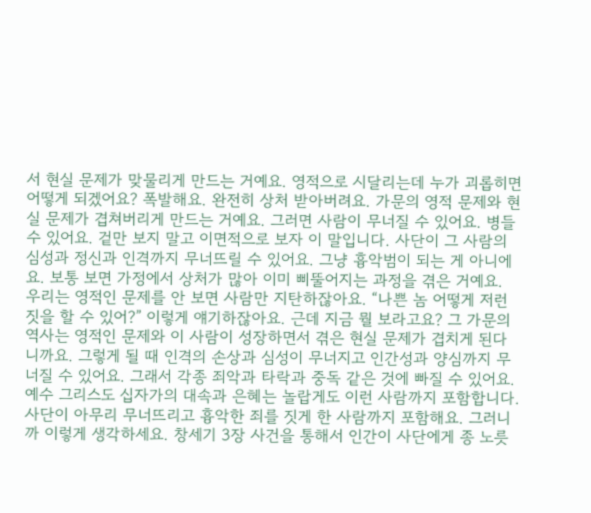서 현실 문제가 맞물리게 만드는 거예요. 영적으로 시달리는데 누가 괴롭히면 어떻게 되겠어요? 폭발해요. 완전히 상처 받아버려요. 가문의 영적 문제와 현실 문제가 겹쳐버리게 만드는 거예요. 그러면 사람이 무너질 수 있어요. 병들 수 있어요. 겉만 보지 말고 이면적으로 보자 이 말입니다. 사단이 그 사람의 심성과 정신과 인격까지 무너뜨릴 수 있어요. 그냥 흉악범이 되는 게 아니에요. 보통 보면 가정에서 상처가 많아 이미 삐뚤어지는 과정을 겪은 거예요. 우리는 영적인 문제를 안 보면 사람만 지탄하잖아요. “나쁜 놈 어떻게 저런 짓을 할 수 있어?” 이렇게 얘기하잖아요. 근데 지금 뭘 보라고요? 그 가문의 역사는 영적인 문제와 이 사람이 성장하면서 겪은 현실 문제가 겹치게 된다니까요. 그렇게 될 때 인격의 손상과 심성이 무너지고 인간성과 양심까지 무너질 수 있어요. 그래서 각종 죄악과 타락과 중독 같은 것에 빠질 수 있어요. 예수 그리스도 십자가의 대속과 은혜는 놀랍게도 이런 사람까지 포함합니다. 사단이 아무리 무너뜨리고 흉악한 죄를 짓게 한 사람까지 포함해요. 그러니까 이렇게 생각하세요. 창세기 3장 사건을 통해서 인간이 사단에게 종 노릇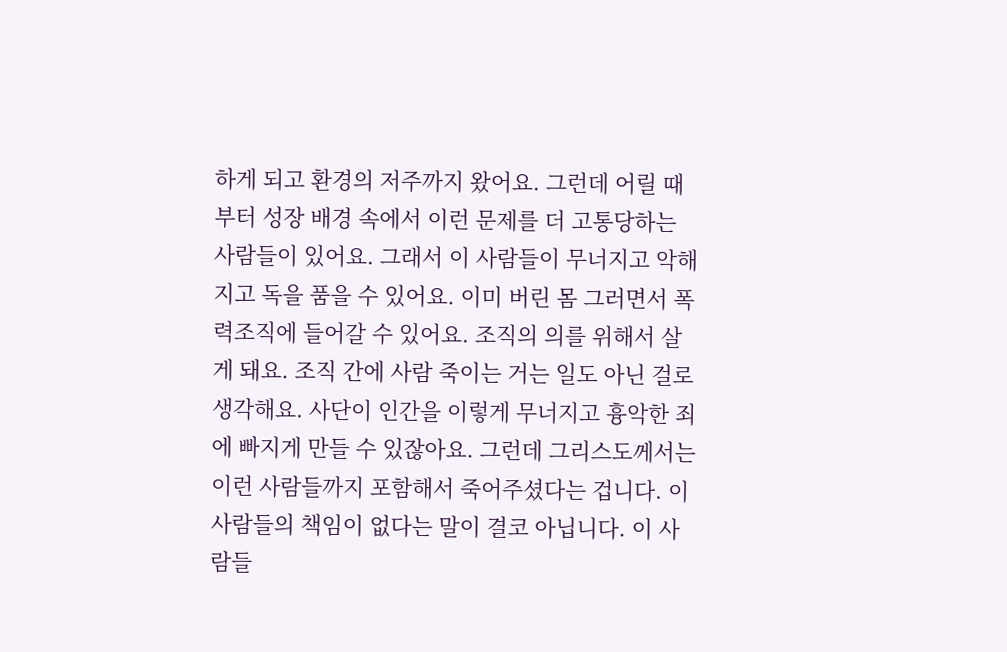하게 되고 환경의 저주까지 왔어요. 그런데 어릴 때부터 성장 배경 속에서 이런 문제를 더 고통당하는 사람들이 있어요. 그래서 이 사람들이 무너지고 악해지고 독을 품을 수 있어요. 이미 버린 몸 그러면서 폭력조직에 들어갈 수 있어요. 조직의 의를 위해서 살게 돼요. 조직 간에 사람 죽이는 거는 일도 아닌 걸로 생각해요. 사단이 인간을 이렇게 무너지고 흉악한 죄에 빠지게 만들 수 있잖아요. 그런데 그리스도께서는 이런 사람들까지 포함해서 죽어주셨다는 겁니다. 이 사람들의 책임이 없다는 말이 결코 아닙니다. 이 사람들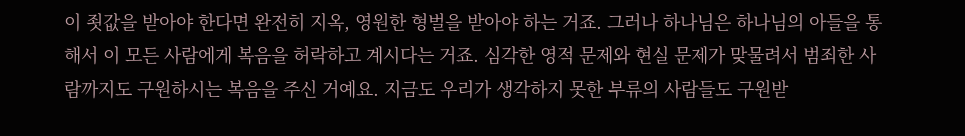이 죗값을 받아야 한다면 완전히 지옥, 영원한 형벌을 받아야 하는 거죠. 그러나 하나님은 하나님의 아들을 통해서 이 모든 사람에게 복음을 허락하고 계시다는 거죠. 심각한 영적 문제와 현실 문제가 맞물려서 범죄한 사람까지도 구원하시는 복음을 주신 거예요. 지금도 우리가 생각하지 못한 부류의 사람들도 구원받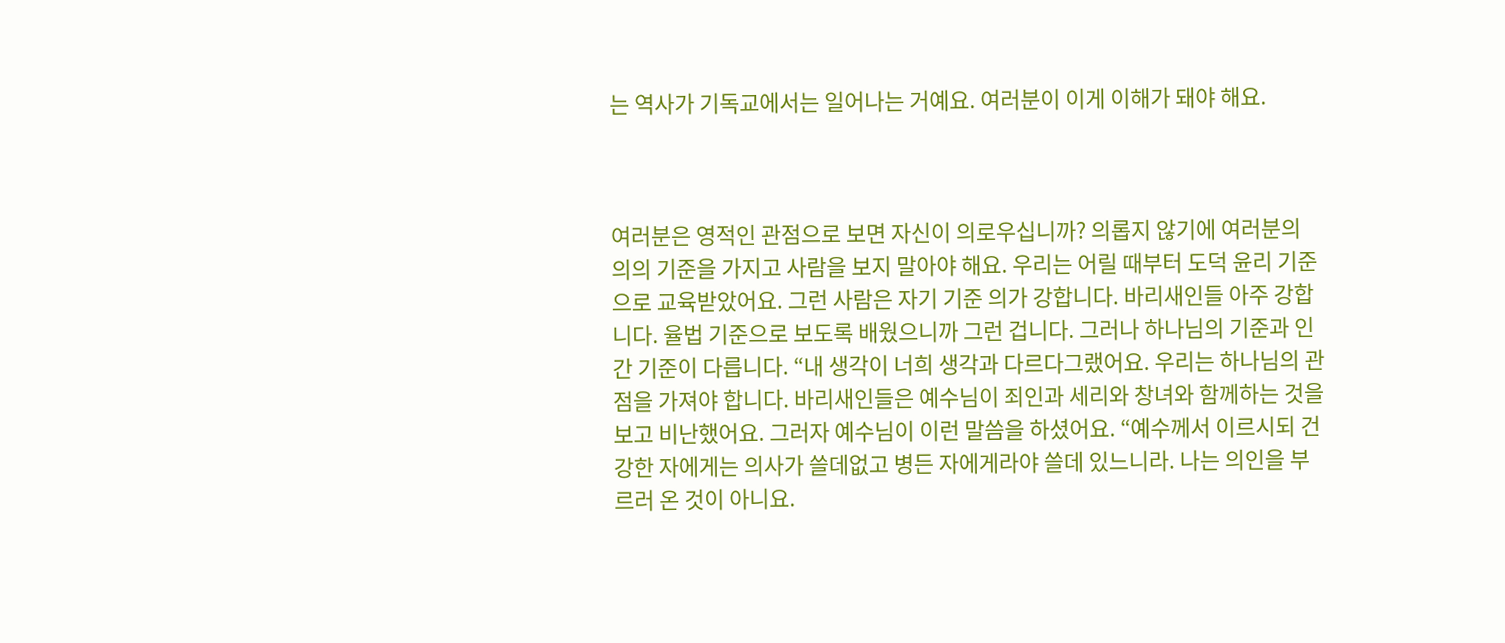는 역사가 기독교에서는 일어나는 거예요. 여러분이 이게 이해가 돼야 해요.



여러분은 영적인 관점으로 보면 자신이 의로우십니까? 의롭지 않기에 여러분의 의의 기준을 가지고 사람을 보지 말아야 해요. 우리는 어릴 때부터 도덕 윤리 기준으로 교육받았어요. 그런 사람은 자기 기준 의가 강합니다. 바리새인들 아주 강합니다. 율법 기준으로 보도록 배웠으니까 그런 겁니다. 그러나 하나님의 기준과 인간 기준이 다릅니다. “내 생각이 너희 생각과 다르다그랬어요. 우리는 하나님의 관점을 가져야 합니다. 바리새인들은 예수님이 죄인과 세리와 창녀와 함께하는 것을 보고 비난했어요. 그러자 예수님이 이런 말씀을 하셨어요. “예수께서 이르시되 건강한 자에게는 의사가 쓸데없고 병든 자에게라야 쓸데 있느니라. 나는 의인을 부르러 온 것이 아니요.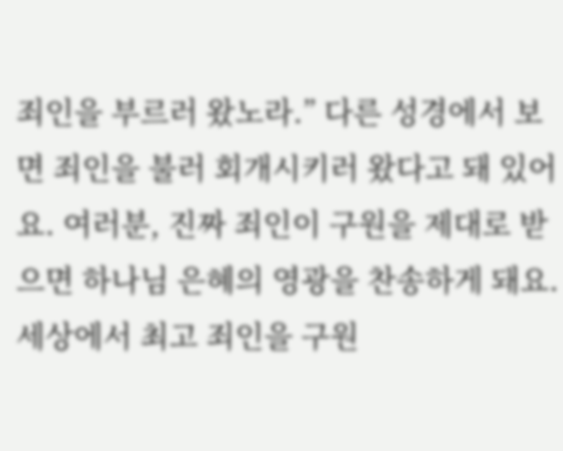죄인을 부르러 왔노라.” 다른 성경에서 보면 죄인을 불러 회개시키러 왔다고 돼 있어요. 여러분, 진짜 죄인이 구원을 제대로 받으면 하나님 은혜의 영광을 찬송하게 돼요. 세상에서 최고 죄인을 구원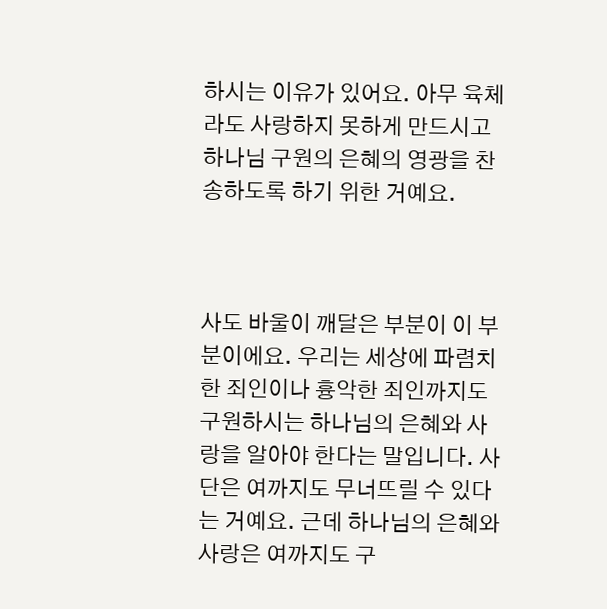하시는 이유가 있어요. 아무 육체라도 사랑하지 못하게 만드시고 하나님 구원의 은혜의 영광을 찬송하도록 하기 위한 거예요.



사도 바울이 깨달은 부분이 이 부분이에요. 우리는 세상에 파렴치한 죄인이나 흉악한 죄인까지도 구원하시는 하나님의 은혜와 사랑을 알아야 한다는 말입니다. 사단은 여까지도 무너뜨릴 수 있다는 거예요. 근데 하나님의 은혜와 사랑은 여까지도 구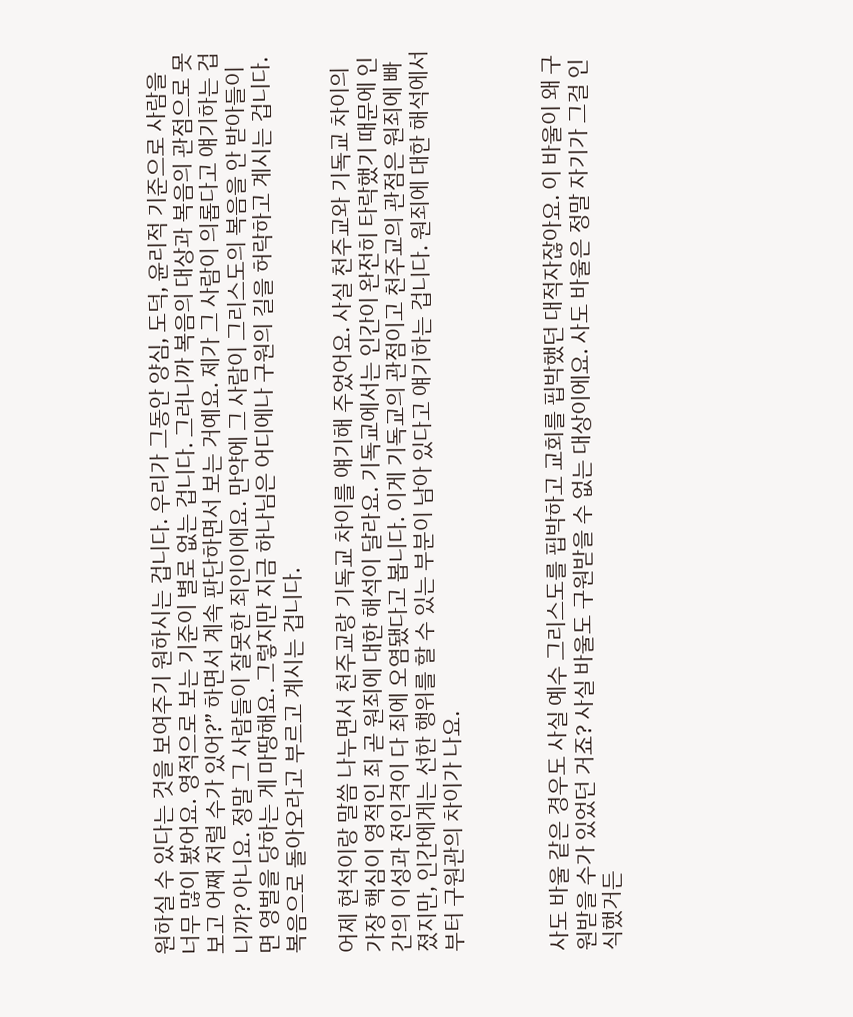원하실 수 있다는 것을 보여주기 원하시는 겁니다. 우리가 그동안 양심, 도덕, 윤리적 기준으로 사람을 너무 많이 봤어요. 영적으로 보는 기준이 별로 없는 겁니다. 그러니까 복음의 대상과 복음의 관점으로 못 보고 어째 저럴 수가 있어?” 하면서 계속 판단하면서 보는 거예요. 제가 그 사람이 의롭다고 얘기하는 겁니까? 아니요. 정말 그 사람들이 잘못한 죄인이에요. 만약에 그 사람이 그리스도의 복음을 안 받아들이면 영벌을 당하는 게 마땅해요. 그렇지만 지금 하나님은 어디에나 구원의 길을 허락하고 계시는 겁니다. 복음으로 돌아오라고 부르고 계시는 겁니다.

어제 현석이랑 말씀 나누면서 천주교랑 기독교 차이를 얘기해 주었어요. 사실 천주교와 기독교 차이의 가장 핵심이 영적인 죄 곧 원죄에 대한 해석이 달라요. 기독교에서는 인간이 완전히 타락했기 때문에 인간의 이성과 전인격이 다 죄에 오염됐다고 봅니다. 이게 기독교의 관점이고 천주교의 관점은 원죄에 빠졌지만, 인간에게는 선한 행위를 할 수 있는 부분이 남아 있다고 얘기하는 겁니다. 원죄에 대한 해석에서부터 구원관의 차이가 나요.



사도 바울 같은 경우도 사실 예수 그리스도를 핍박하고 교회를 핍박했던 대적자잖아요. 이 바울이 왜 구원받을 수가 있었던 거죠? 사실 바울도 구원받을 수 없는 대상이에요. 사도 바울은 정말 자기가 그걸 인식했거든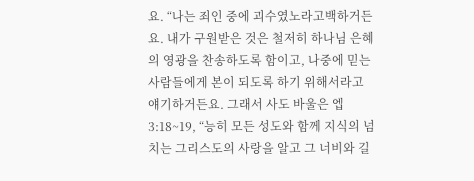요. “나는 죄인 중에 괴수였노라고백하거든요. 내가 구원받은 것은 철저히 하나님 은혜의 영광을 찬송하도록 함이고, 나중에 믿는 사람들에게 본이 되도록 하기 위해서라고 얘기하거든요. 그래서 사도 바울은 엡 3:18~19, “능히 모든 성도와 함께 지식의 넘치는 그리스도의 사랑을 알고 그 너비와 길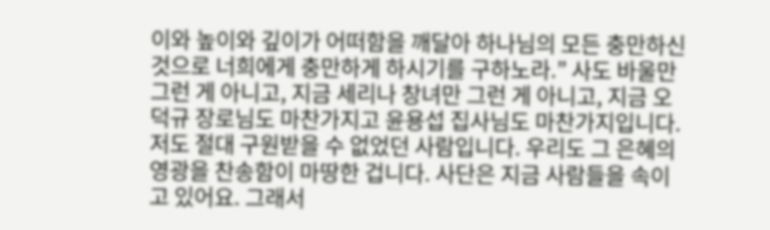이와 높이와 깊이가 어떠함을 깨달아 하나님의 모든 충만하신 것으로 너희에게 충만하게 하시기를 구하노라.” 사도 바울만 그런 게 아니고, 지금 세리나 창녀만 그런 게 아니고, 지금 오덕규 장로님도 마찬가지고 윤용섭 집사님도 마찬가지입니다. 저도 절대 구원받을 수 없었던 사람입니다. 우리도 그 은혜의 영광을 찬송함이 마땅한 겁니다. 사단은 지금 사람들을 속이고 있어요. 그래서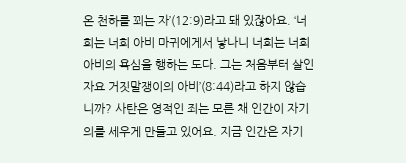온 천하를 꾀는 자’(12:9)라고 돼 있잖아요. ‘너희는 너희 아비 마귀에게서 낳나니 너희는 너희 아비의 욕심을 행하는 도다. 그는 처음부터 살인자요 거짓말쟁이의 아비’(8:44)라고 하지 않습니까? 사탄은 영적인 죄는 모른 채 인간이 자기 의를 세우게 만들고 있어요. 지금 인간은 자기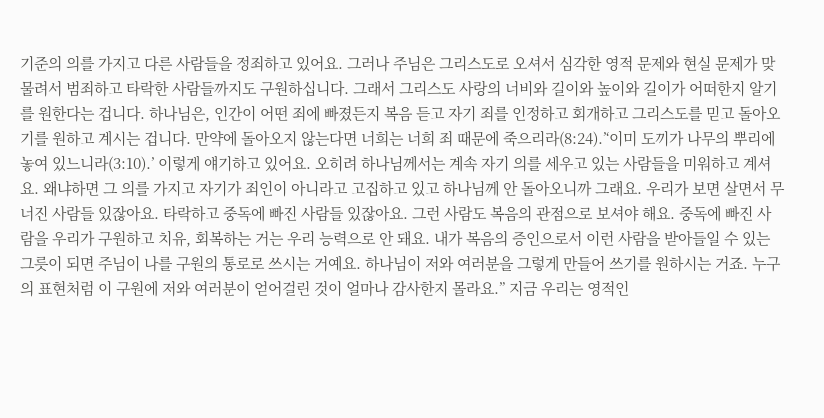기준의 의를 가지고 다른 사람들을 정죄하고 있어요. 그러나 주님은 그리스도로 오셔서 심각한 영적 문제와 현실 문제가 맞물려서 범죄하고 타락한 사람들까지도 구원하십니다. 그래서 그리스도 사랑의 너비와 길이와 높이와 길이가 어떠한지 알기를 원한다는 겁니다. 하나님은, 인간이 어떤 죄에 빠졌든지 복음 듣고 자기 죄를 인정하고 회개하고 그리스도를 믿고 돌아오기를 원하고 계시는 겁니다. 만약에 돌아오지 않는다면 너희는 너희 죄 때문에 죽으리라(8:24).’‘이미 도끼가 나무의 뿌리에 놓여 있느니라(3:10).’ 이렇게 얘기하고 있어요. 오히려 하나님께서는 계속 자기 의를 세우고 있는 사람들을 미워하고 계셔요. 왜냐하면 그 의를 가지고 자기가 죄인이 아니라고 고집하고 있고 하나님께 안 돌아오니까 그래요. 우리가 보면 살면서 무너진 사람들 있잖아요. 타락하고 중독에 빠진 사람들 있잖아요. 그런 사람도 복음의 관점으로 보셔야 해요. 중독에 빠진 사람을 우리가 구원하고 치유, 회복하는 거는 우리 능력으로 안 돼요. 내가 복음의 증인으로서 이런 사람을 받아들일 수 있는 그릇이 되면 주님이 나를 구원의 통로로 쓰시는 거예요. 하나님이 저와 여러분을 그렇게 만들어 쓰기를 원하시는 거죠. 누구의 표현처럼 이 구원에 저와 여러분이 얻어걸린 것이 얼마나 감사한지 몰라요.” 지금 우리는 영적인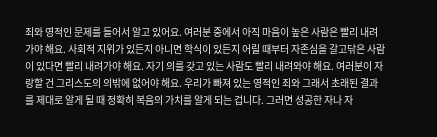죄와 영적인 문제를 들어서 알고 있어요. 여러분 중에서 아직 마음이 높은 사람은 빨리 내려가야 해요. 사회적 지위가 있든지 아니면 학식이 있든지 어릴 때부터 자존심을 갈고닦은 사람이 있다면 빨리 내려가야 해요. 자기 의를 갖고 있는 사람도 빨리 내려와야 해요. 여러분이 자랑할 건 그리스도의 의밖에 없어야 해요. 우리가 빠져 있는 영적인 죄와 그래서 초래된 결과를 제대로 알게 될 때 정확히 복음의 가치를 알게 되는 겁니다. 그러면 성공한 자나 자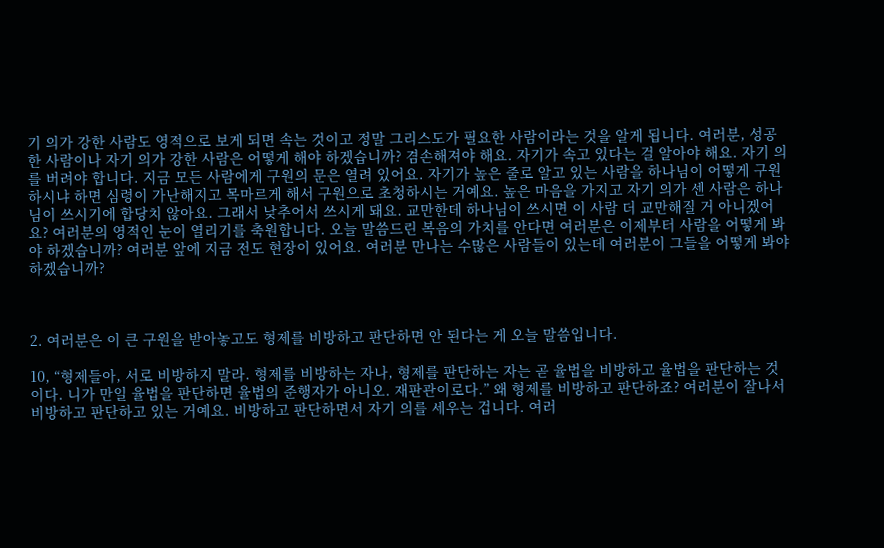기 의가 강한 사람도 영적으로 보게 되면 속는 것이고 정말 그리스도가 필요한 사람이라는 것을 알게 됩니다. 여러분, 성공한 사람이나 자기 의가 강한 사람은 어떻게 해야 하겠습니까? 겸손해져야 해요. 자기가 속고 있다는 걸 알아야 해요. 자기 의를 버려야 합니다. 지금 모든 사람에게 구원의 문은 열려 있어요. 자기가 높은 줄로 알고 있는 사람을 하나님이 어떻게 구원하시냐 하면 심령이 가난해지고 목마르게 해서 구원으로 초청하시는 거예요. 높은 마음을 가지고 자기 의가 센 사람은 하나님이 쓰시기에 합당치 않아요. 그래서 낮추어서 쓰시게 돼요. 교만한데 하나님이 쓰시면 이 사람 더 교만해질 거 아니겠어요? 여러분의 영적인 눈이 열리기를 축원합니다. 오늘 말씀드린 복음의 가치를 안다면 여러분은 이제부터 사람을 어떻게 봐야 하겠습니까? 여러분 앞에 지금 전도 현장이 있어요. 여러분 만나는 수많은 사람들이 있는데 여러분이 그들을 어떻게 봐야 하겠습니까?



2. 여러분은 이 큰 구원을 받아놓고도 형제를 비방하고 판단하면 안 된다는 게 오늘 말씀입니다.

10, “형제들아, 서로 비방하지 말라. 형제를 비방하는 자나, 형제를 판단하는 자는 곧 율법을 비방하고 율법을 판단하는 것이다. 니가 만일 율법을 판단하면 율법의 준행자가 아니오. 재판관이로다.” 왜 형제를 비방하고 판단하죠? 여러분이 잘나서 비방하고 판단하고 있는 거예요. 비방하고 판단하면서 자기 의를 세우는 겁니다. 여러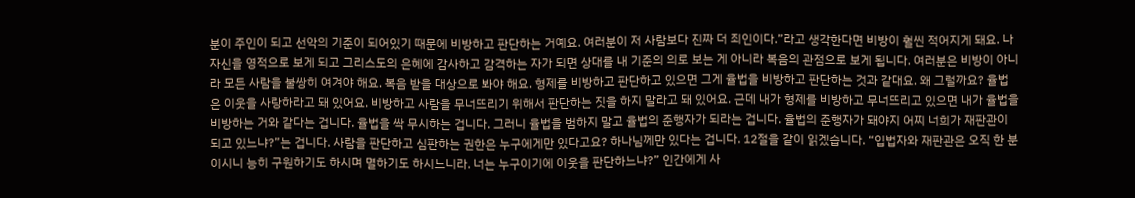분이 주인이 되고 선악의 기준이 되어있기 때문에 비방하고 판단하는 거예요. 여러분이 저 사람보다 진짜 더 죄인이다.”라고 생각한다면 비방이 훨씬 적어지게 돼요. 나 자신을 영적으로 보게 되고 그리스도의 은혜에 감사하고 감격하는 자가 되면 상대를 내 기준의 의로 보는 게 아니라 복음의 관점으로 보게 됩니다. 여러분은 비방이 아니라 모든 사람을 불쌍히 여겨야 해요. 복음 받을 대상으로 봐야 해요. 형제를 비방하고 판단하고 있으면 그게 율법을 비방하고 판단하는 것과 같대요. 왜 그럴까요? 율법은 이웃을 사랑하라고 돼 있어요. 비방하고 사람을 무너뜨리기 위해서 판단하는 짓을 하지 말라고 돼 있어요. 근데 내가 형제를 비방하고 무너뜨리고 있으면 내가 율법을 비방하는 거와 같다는 겁니다. 율법을 싹 무시하는 겁니다. 그러니 율법을 범하지 말고 율법의 준행자가 되라는 겁니다. 율법의 준행자가 돼야지 어찌 너희가 재판관이 되고 있느냐?”는 겁니다. 사람을 판단하고 심판하는 권한은 누구에게만 있다고요? 하나님께만 있다는 겁니다. 12절을 같이 읽겠습니다. “입법자와 재판관은 오직 한 분이시니 능히 구원하기도 하시며 멸하기도 하시느니라. 너는 누구이기에 이웃을 판단하느냐?” 인간에게 사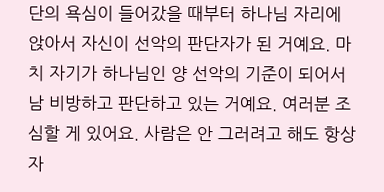단의 욕심이 들어갔을 때부터 하나님 자리에 앉아서 자신이 선악의 판단자가 된 거예요. 마치 자기가 하나님인 양 선악의 기준이 되어서 남 비방하고 판단하고 있는 거예요. 여러분 조심할 게 있어요. 사람은 안 그러려고 해도 항상 자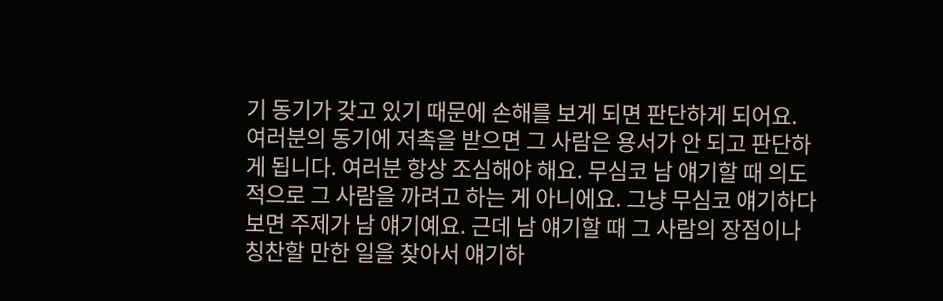기 동기가 갖고 있기 때문에 손해를 보게 되면 판단하게 되어요. 여러분의 동기에 저촉을 받으면 그 사람은 용서가 안 되고 판단하게 됩니다. 여러분 항상 조심해야 해요. 무심코 남 얘기할 때 의도적으로 그 사람을 까려고 하는 게 아니에요. 그냥 무심코 얘기하다 보면 주제가 남 얘기예요. 근데 남 얘기할 때 그 사람의 장점이나 칭찬할 만한 일을 찾아서 얘기하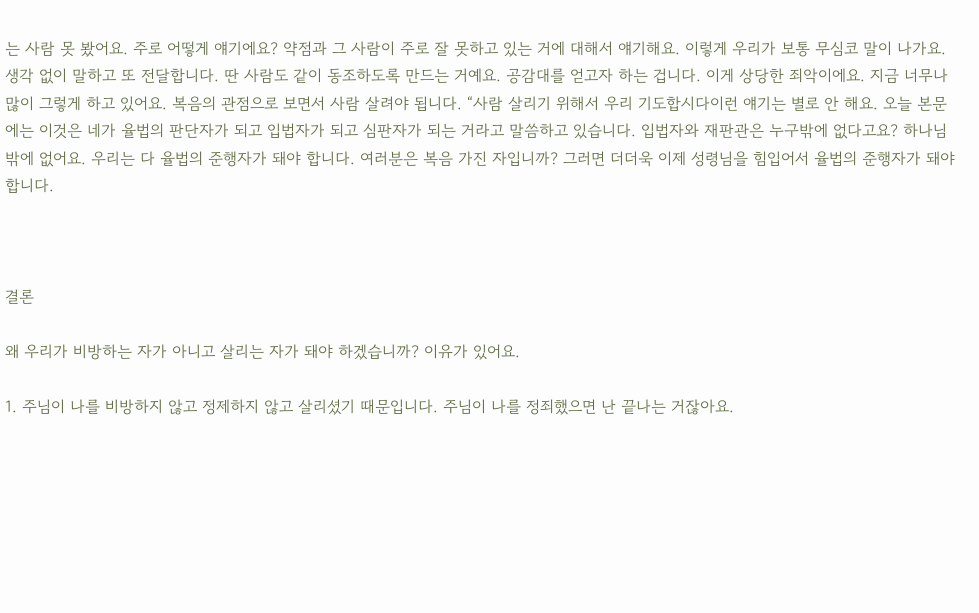는 사람 못 봤어요. 주로 어떻게 얘기에요? 약점과 그 사람이 주로 잘 못하고 있는 거에 대해서 얘기해요. 이렇게 우리가 보통 무심코 말이 나가요. 생각 없이 말하고 또 전달합니다. 딴 사람도 같이 동조하도록 만드는 거예요. 공감대를 얻고자 하는 겁니다. 이게 상당한 죄악이에요. 지금 너무나 많이 그렇게 하고 있어요. 복음의 관점으로 보면서 사람 살려야 됩니다. “사람 살리기 위해서 우리 기도합시다이런 얘기는 별로 안 해요. 오늘 본문에는 이것은 네가 율법의 판단자가 되고 입법자가 되고 심판자가 되는 거라고 말씀하고 있습니다. 입법자와 재판관은 누구밖에 없다고요? 하나님밖에 없어요. 우리는 다 율법의 준행자가 돼야 합니다. 여러분은 복음 가진 자입니까? 그러면 더더욱 이제 성령님을 힘입어서 율법의 준행자가 돼야 합니다.



결론

왜 우리가 비방하는 자가 아니고 살리는 자가 돼야 하겠습니까? 이유가 있어요.

1. 주님이 나를 비방하지 않고 정제하지 않고 살리셨기 때문입니다. 주님이 나를 정죄했으면 난 끝나는 거잖아요.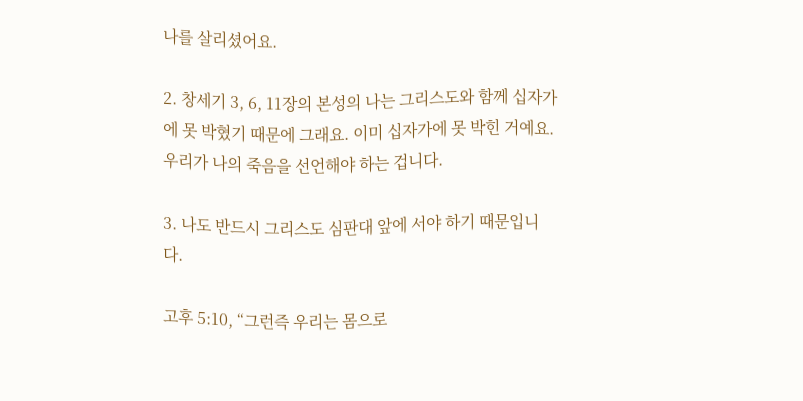나를 살리셨어요.

2. 창세기 3, 6, 11장의 본성의 나는 그리스도와 함께 십자가에 못 박혔기 때문에 그래요. 이미 십자가에 못 박힌 거예요. 우리가 나의 죽음을 선언해야 하는 겁니다.

3. 나도 반드시 그리스도 심판대 앞에 서야 하기 때문입니다.

고후 5:10, “그런즉 우리는 몸으로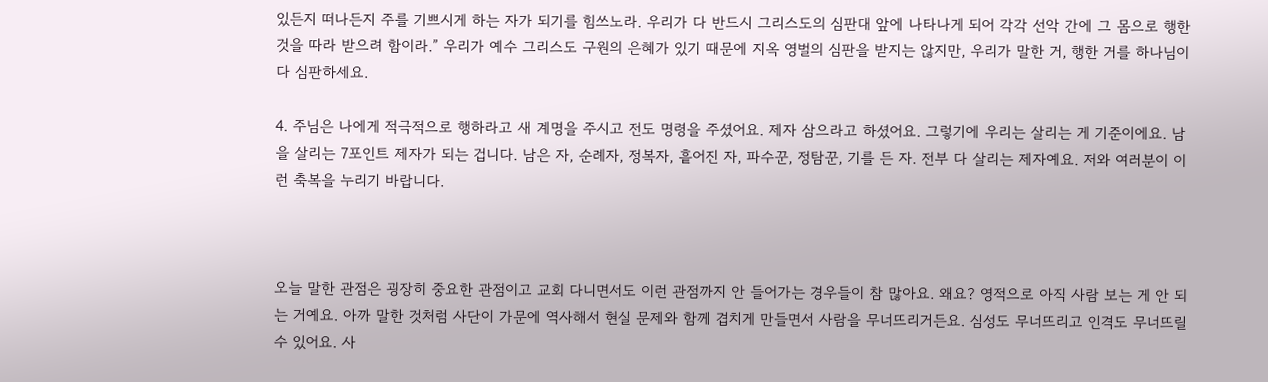있든지 떠나든지 주를 기쁘시게 하는 자가 되기를 힘쓰노라. 우리가 다 반드시 그리스도의 심판대 앞에 나타나게 되어 각각 선악 간에 그 몸으로 행한 것을 따라 받으려 함이라.” 우리가 예수 그리스도 구원의 은혜가 있기 때문에 지옥 영벌의 심판을 받지는 않지만, 우리가 말한 거, 행한 거를 하나님이 다 심판하세요.

4. 주님은 나에게 적극적으로 행하라고 새 계명을 주시고 전도 명령을 주셨어요. 제자 삼으라고 하셨어요. 그렇기에 우리는 살리는 게 기준이에요. 남을 살리는 7포인트 제자가 되는 겁니다. 남은 자, 순례자, 정복자, 흩어진 자, 파수꾼, 정탐꾼, 기를 든 자. 전부 다 살리는 제자예요. 저와 여러분이 이런 축복을 누리기 바랍니다.



오늘 말한 관점은 굉장히 중요한 관점이고 교회 다니면서도 이런 관점까지 안 들어가는 경우들이 참 많아요. 왜요? 영적으로 아직 사람 보는 게 안 되는 거예요. 아까 말한 것처럼 사단이 가문에 역사해서 현실 문제와 함께 겹치게 만들면서 사람을 무너뜨리거든요. 심성도 무너뜨리고 인격도 무너뜨릴 수 있어요. 사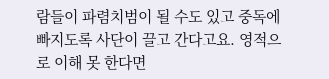람들이 파렴치범이 될 수도 있고 중독에 빠지도록 사단이 끌고 간다고요. 영적으로 이해 못 한다면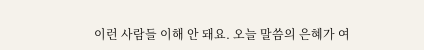이런 사람들 이해 안 돼요. 오늘 말씀의 은혜가 여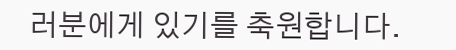러분에게 있기를 축원합니다.